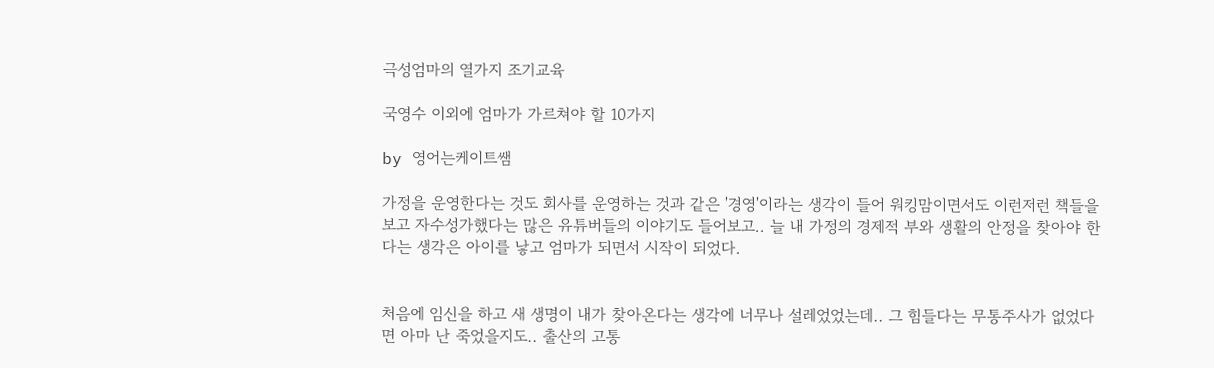극성엄마의 열가지 조기교육

국영수 이외에 엄마가 가르쳐야 할 10가지

by 영어는케이트쌤

가정을 운영한다는 것도 회사를 운영하는 것과 같은 '경영'이라는 생각이 들어 워킹맘이면서도 이런저런 책들을 보고 자수성가했다는 많은 유튜버들의 이야기도 들어보고.. 늘 내 가정의 경제적 부와 생활의 안정을 찾아야 한다는 생각은 아이를 낳고 엄마가 되면서 시작이 되었다.


처음에 임신을 하고 새 생명이 내가 찾아온다는 생각에 너무나 설레었었는데.. 그 힘들다는 무통주사가 없었다면 아마 난 죽었을지도.. 출산의 고통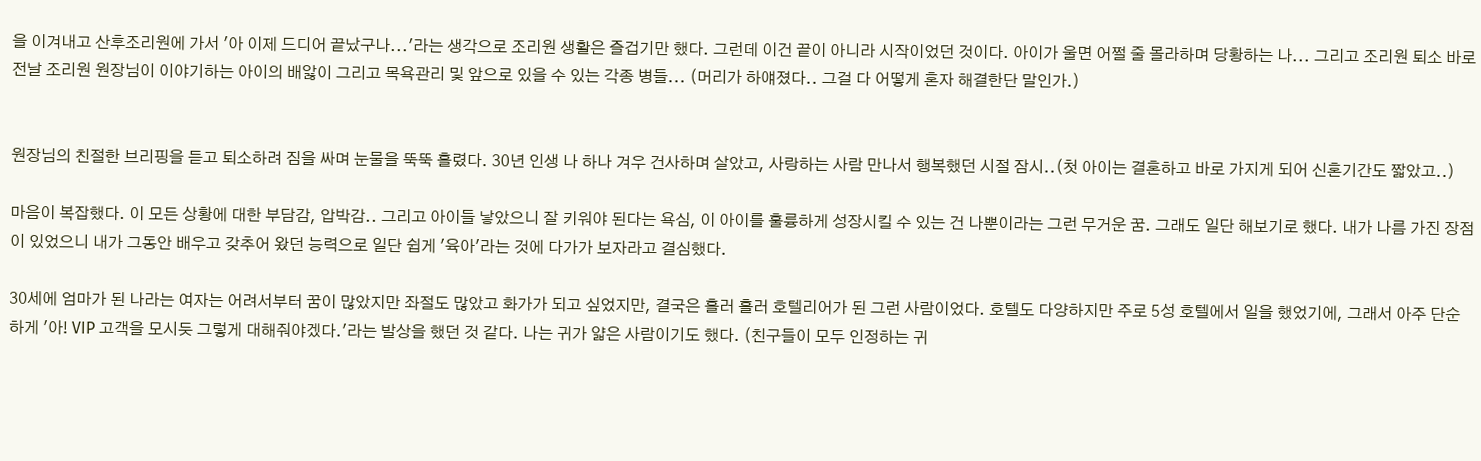을 이겨내고 산후조리원에 가서 '아 이제 드디어 끝났구나...'라는 생각으로 조리원 생활은 즐겁기만 했다. 그런데 이건 끝이 아니라 시작이었던 것이다. 아이가 울면 어쩔 줄 몰라하며 당황하는 나... 그리고 조리원 퇴소 바로 전날 조리원 원장님이 이야기하는 아이의 배앓이 그리고 목욕관리 및 앞으로 있을 수 있는 각종 병들... (머리가 하얘졌다.. 그걸 다 어떻게 혼자 해결한단 말인가.)


원장님의 친절한 브리핑을 듣고 퇴소하려 짐을 싸며 눈물을 뚝뚝 흘렸다. 30년 인생 나 하나 겨우 건사하며 살았고, 사랑하는 사람 만나서 행복했던 시절 잠시..(첫 아이는 결혼하고 바로 가지게 되어 신혼기간도 짧았고..)

마음이 복잡했다. 이 모든 상황에 대한 부담감, 압박감.. 그리고 아이들 낳았으니 잘 키워야 된다는 욕심, 이 아이를 훌륭하게 성장시킬 수 있는 건 나뿐이라는 그런 무거운 꿈. 그래도 일단 해보기로 했다. 내가 나름 가진 장점이 있었으니 내가 그동안 배우고 갖추어 왔던 능력으로 일단 쉽게 '육아'라는 것에 다가가 보자라고 결심했다.

30세에 엄마가 된 나라는 여자는 어려서부터 꿈이 많았지만 좌절도 많았고 화가가 되고 싶었지만, 결국은 흘러 흘러 호텔리어가 된 그런 사람이었다. 호텔도 다양하지만 주로 5성 호텔에서 일을 했었기에, 그래서 아주 단순하게 '아! VIP 고객을 모시듯 그렇게 대해줘야겠다.'라는 발상을 했던 것 같다. 나는 귀가 얇은 사람이기도 했다. (친구들이 모두 인정하는 귀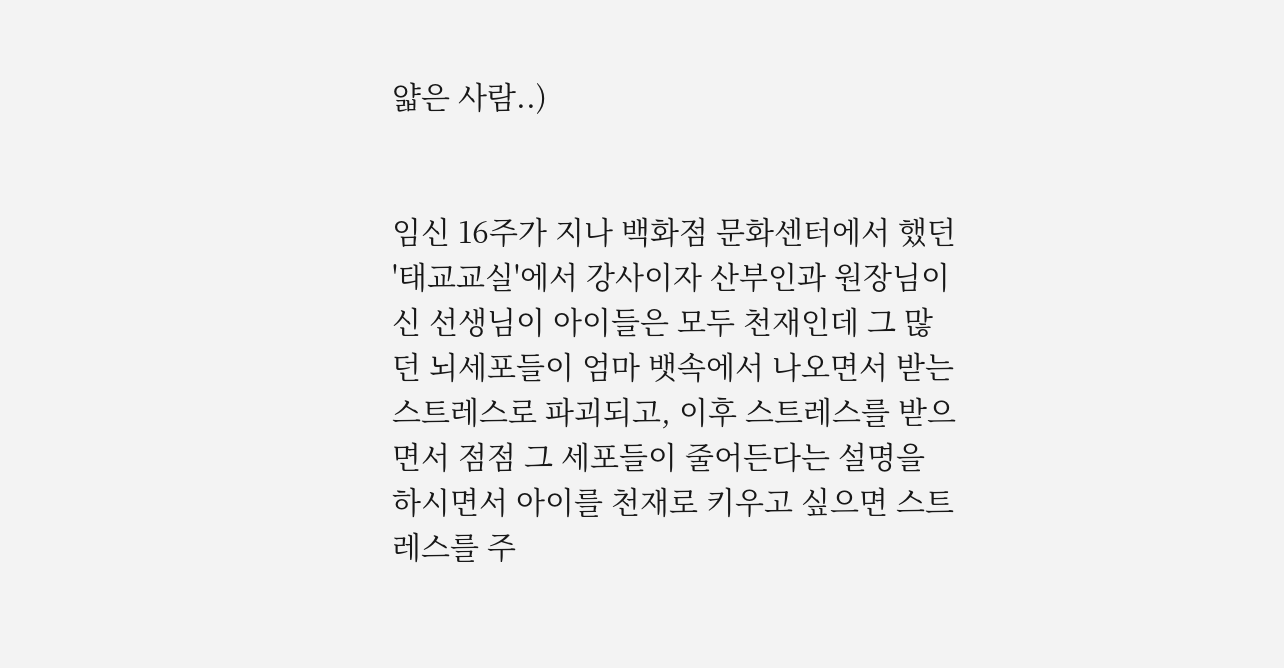얇은 사람..)


임신 16주가 지나 백화점 문화센터에서 했던 '태교교실'에서 강사이자 산부인과 원장님이신 선생님이 아이들은 모두 천재인데 그 많던 뇌세포들이 엄마 뱃속에서 나오면서 받는 스트레스로 파괴되고, 이후 스트레스를 받으면서 점점 그 세포들이 줄어든다는 설명을 하시면서 아이를 천재로 키우고 싶으면 스트레스를 주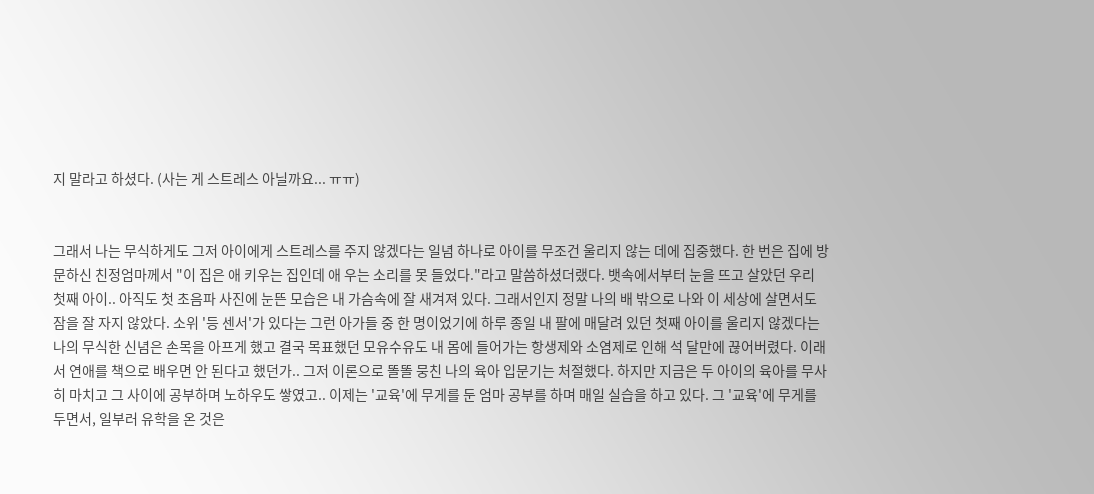지 말라고 하셨다. (사는 게 스트레스 아닐까요... ㅠㅠ)


그래서 나는 무식하게도 그저 아이에게 스트레스를 주지 않겠다는 일념 하나로 아이를 무조건 울리지 않는 데에 집중했다. 한 번은 집에 방문하신 친정엄마께서 "이 집은 애 키우는 집인데 애 우는 소리를 못 들었다."라고 말씀하셨더랬다. 뱃속에서부터 눈을 뜨고 살았던 우리 첫째 아이.. 아직도 첫 초음파 사진에 눈뜬 모습은 내 가슴속에 잘 새겨져 있다. 그래서인지 정말 나의 배 밖으로 나와 이 세상에 살면서도 잠을 잘 자지 않았다. 소위 '등 센서'가 있다는 그런 아가들 중 한 명이었기에 하루 종일 내 팔에 매달려 있던 첫째 아이를 울리지 않겠다는 나의 무식한 신념은 손목을 아프게 했고 결국 목표했던 모유수유도 내 몸에 들어가는 항생제와 소염제로 인해 석 달만에 끊어버렸다. 이래서 연애를 책으로 배우면 안 된다고 했던가.. 그저 이론으로 똘똘 뭉친 나의 육아 입문기는 처절했다. 하지만 지금은 두 아이의 육아를 무사히 마치고 그 사이에 공부하며 노하우도 쌓였고.. 이제는 '교육'에 무게를 둔 엄마 공부를 하며 매일 실습을 하고 있다. 그 '교육'에 무게를 두면서, 일부러 유학을 온 것은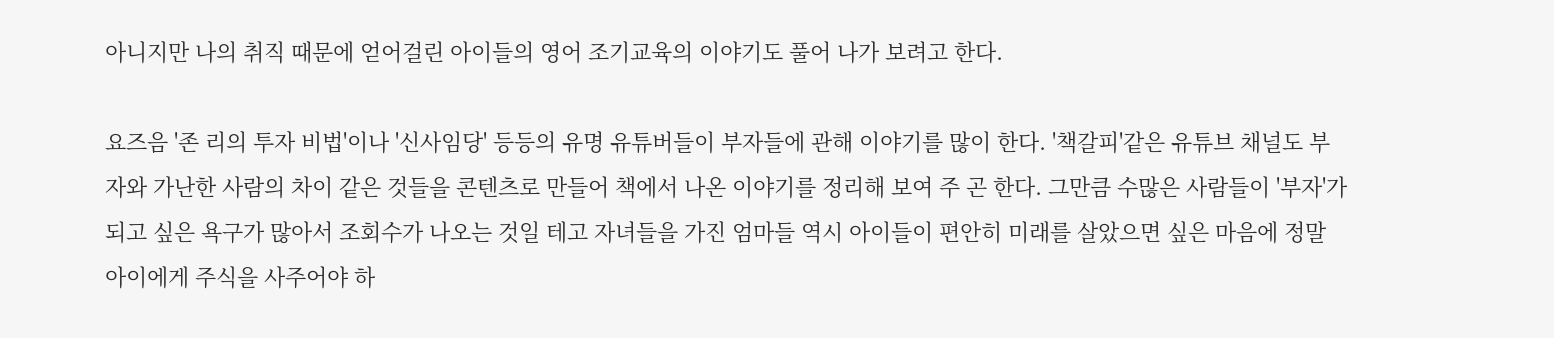아니지만 나의 취직 때문에 얻어걸린 아이들의 영어 조기교육의 이야기도 풀어 나가 보려고 한다.

요즈음 '존 리의 투자 비법'이나 '신사임당' 등등의 유명 유튜버들이 부자들에 관해 이야기를 많이 한다. '책갈피'같은 유튜브 채널도 부자와 가난한 사람의 차이 같은 것들을 콘텐츠로 만들어 책에서 나온 이야기를 정리해 보여 주 곤 한다. 그만큼 수많은 사람들이 '부자'가 되고 싶은 욕구가 많아서 조회수가 나오는 것일 테고 자녀들을 가진 엄마들 역시 아이들이 편안히 미래를 살았으면 싶은 마음에 정말 아이에게 주식을 사주어야 하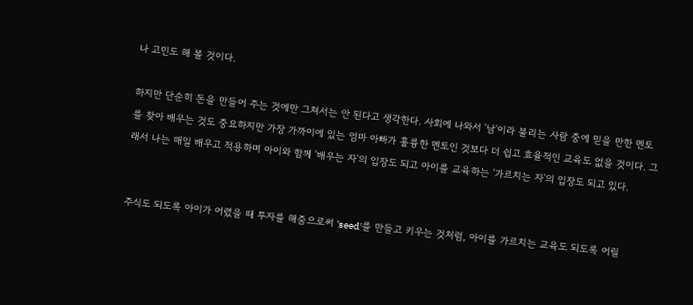나 고민도 해 볼 것이다.

하지만 단순히 돈을 만들어 주는 것에만 그쳐서는 안 된다고 생각한다. 사회에 나와서 '남'이라 불리는 사람 중에 믿을 만한 멘토를 찾아 배우는 것도 중요하지만 가장 가까이에 있는 엄마 아빠가 훌륭한 멘토인 것보다 더 쉽고 효율적인 교육도 없을 것이다. 그래서 나는 매일 배우고 적용하며 아이와 함께 '배우는 자'의 입장도 되고 아이를 교육하는 '가르치는 자'의 입장도 되고 있다.


주식도 되도록 아이가 어렸을 때 투자를 해줌으로써 'seed'를 만들고 키우는 것처럼, 아이를 가르치는 교육도 되도록 어릴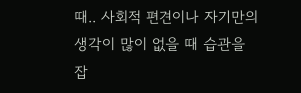때.. 사회적 편견이나 자기만의 생각이 많이 없을 때 습관을 잡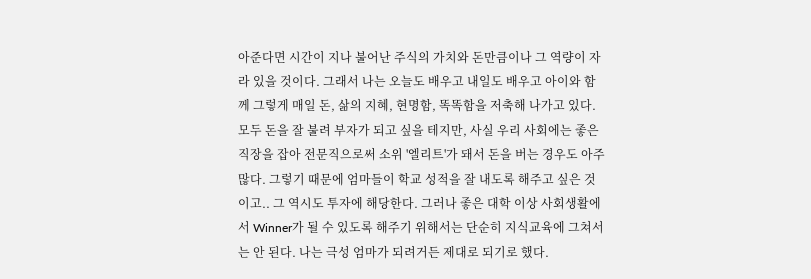아준다면 시간이 지나 불어난 주식의 가치와 돈만큼이나 그 역량이 자라 있을 것이다. 그래서 나는 오늘도 배우고 내일도 배우고 아이와 함께 그렇게 매일 돈, 삶의 지혜, 현명함, 똑똑함을 저축해 나가고 있다. 모두 돈을 잘 불려 부자가 되고 싶을 테지만, 사실 우리 사회에는 좋은 직장을 잡아 전문직으로써 소위 '엘리트'가 돼서 돈을 버는 경우도 아주 많다. 그렇기 때문에 엄마들이 학교 성적을 잘 내도록 해주고 싶은 것이고.. 그 역시도 투자에 해당한다. 그러나 좋은 대학 이상 사회생활에서 Winner가 될 수 있도록 해주기 위해서는 단순히 지식교육에 그쳐서는 안 된다. 나는 극성 엄마가 되려거든 제대로 되기로 했다.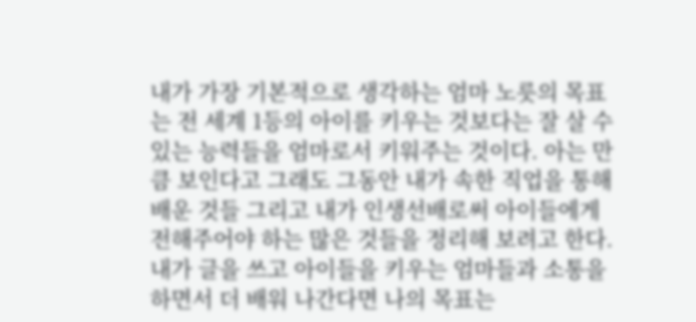내가 가장 기본적으로 생각하는 엄마 노릇의 목표는 전 세계 1등의 아이를 키우는 것보다는 잘 살 수 있는 능력들을 엄마로서 키워주는 것이다. 아는 만큼 보인다고 그래도 그동안 내가 속한 직업을 통해 배운 것들 그리고 내가 인생선배로써 아이들에게 전해주어야 하는 많은 것들을 정리해 보려고 한다. 내가 글을 쓰고 아이들을 키우는 엄마들과 소통을 하면서 더 배워 나간다면 나의 목표는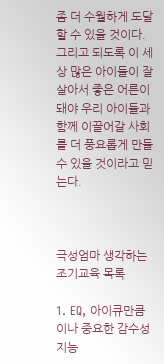좀 더 수월하게 도달할 수 있을 것이다. 그리고 되도록 이 세상 많은 아이들이 잘 살아서 좋은 어른이 돼야 우리 아이들과 함께 이끌어갈 사회를 더 풍요롭게 만들 수 있을 것이라고 믿는다.



극성엄마 생각하는 조기교육 목록

1. EQ, 아이큐만큼이나 중요한 감수성 지능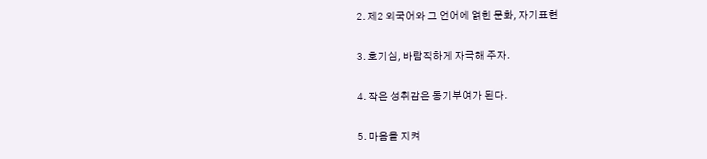2. 제2 외국어와 그 언어에 얽힌 문화, 자기표현

3. 호기심, 바람직하게 자극해 주자.

4. 작은 성취감은 동기부여가 된다.

5. 마음을 지켜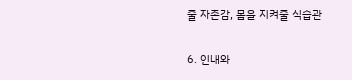줄 자존감, 몸을 지켜줄 식습관

6. 인내와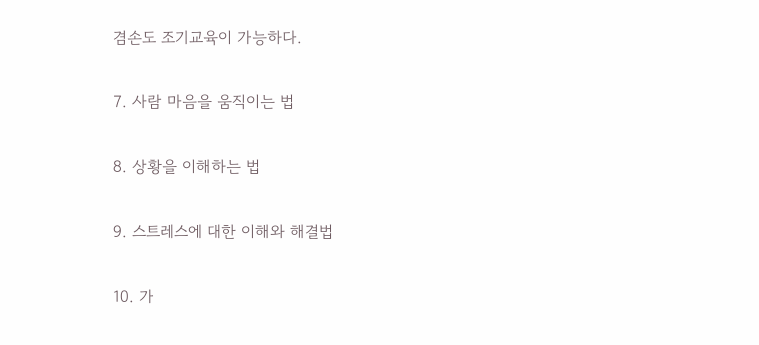겸손도 조기교육이 가능하다.

7. 사람 마음을 움직이는 법

8. 상황을 이해하는 법

9. 스트레스에 대한 이해와 해결법

10. 가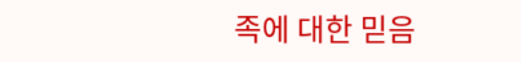족에 대한 믿음